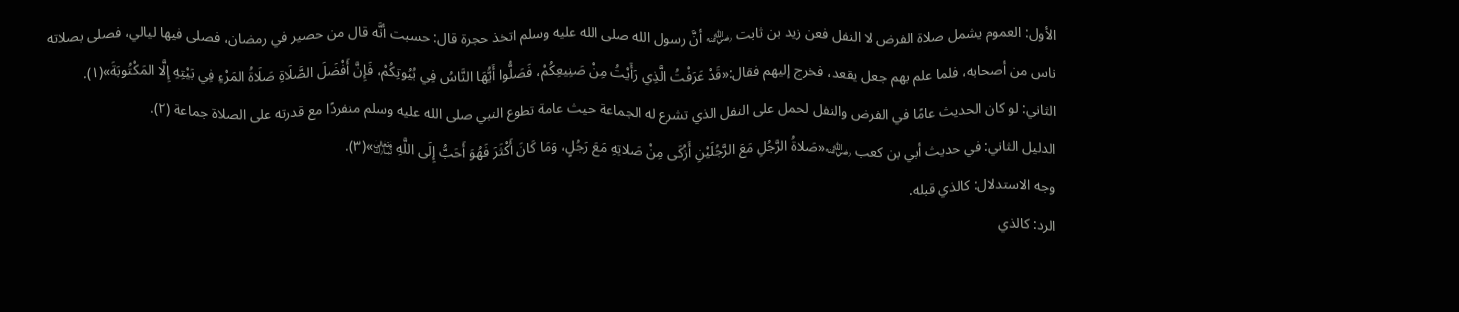الأول: العموم يشمل صلاة الفرض لا النفل فعن زيد بن ثابت ﵁ أنَّ رسول الله صلى الله عليه وسلم اتخذ حجرة قال: حسبت أنَّه قال من حصير في رمضان، فصلى فيها ليالي، فصلى بصلاته ناس من أصحابه، فلما علم بهم جعل يقعد، فخرج إليهم فقال:«قَدْ عَرَفْتُ الَّذِي رَأَيْتُ مِنْ صَنِيعِكُمْ، فَصَلُّوا أَيُّهَا النَّاسُ فِي بُيُوتِكُمْ، فَإِنَّ أَفْضَلَ الصَّلَاةِ صَلَاةُ المَرْءِ فِي بَيْتِهِ إِلَّا المَكْتُوبَةَ»(١).
الثاني: لو كان الحديث عامًا في الفرض والنفل لحمل على النفل الذي تشرع له الجماعة حيث عامة تطوع النبي صلى الله عليه وسلم منفردًا مع قدرته على الصلاة جماعة (٢).
الدليل الثاني: في حديث أبي بن كعب ﵁«صَلاةُ الرَّجُلِ مَعَ الرَّجُلَيْنِ أَزْكَى مِنْ صَلاتِهِ مَعَ رَجُلٍ، وَمَا كَانَ أَكْثَرَ فَهُوَ أَحَبُّ إِلَى اللَّهِ ﵎»(٣).
وجه الاستدلال: كالذي قبله.
الرد: كالذي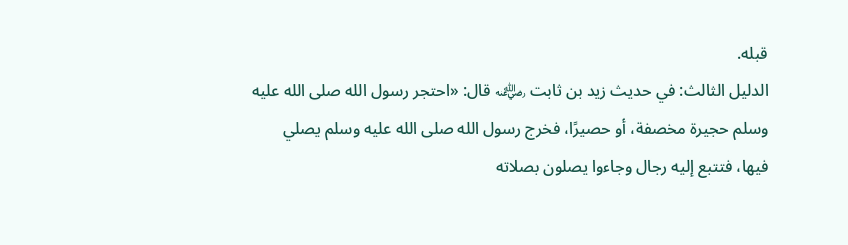قبله.
الدليل الثالث: في حديث زيد بن ثابت ﵁ قال: «احتجر رسول الله صلى الله عليه وسلم حجيرة مخصفة، أو حصيرًا، فخرج رسول الله صلى الله عليه وسلم يصلي فيها، فتتبع إليه رجال وجاءوا يصلون بصلاته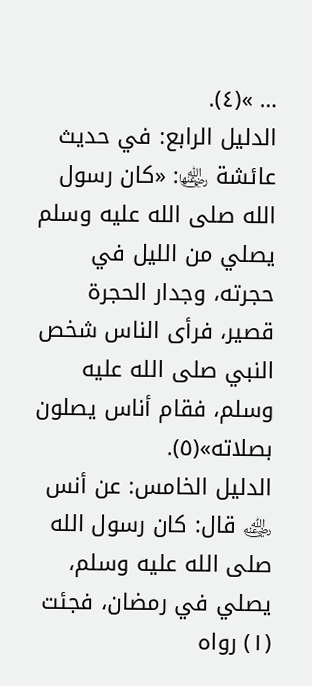… »(٤).
الدليل الرابع: في حديث عائشة ﵂: «كان رسول الله صلى الله عليه وسلم يصلي من الليل في حجرته، وجدار الحجرة قصير، فرأى الناس شخص النبي صلى الله عليه وسلم، فقام أناس يصلون بصلاته»(٥).
الدليل الخامس: عن أنس ﵁ قال: كان رسول الله صلى الله عليه وسلم، يصلي في رمضان، فجئت
(١) رواه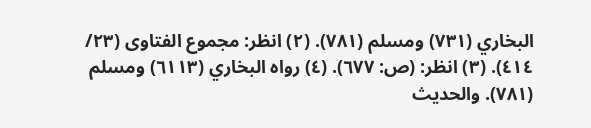البخاري (٧٣١) ومسلم (٧٨١). (٢) انظر: مجموع الفتاوى (٢٣/ ٤١٤). (٣) انظر: (ص: ٦٧٧). (٤) رواه البخاري (٦١١٣) ومسلم (٧٨١). والحديث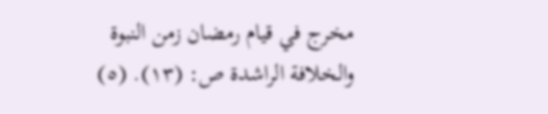مخرج في قيام رمضان زمن النبوة والخلافة الراشدة ص: (١٣). (٥)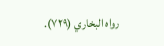رواه البخاري (٧٢٩).